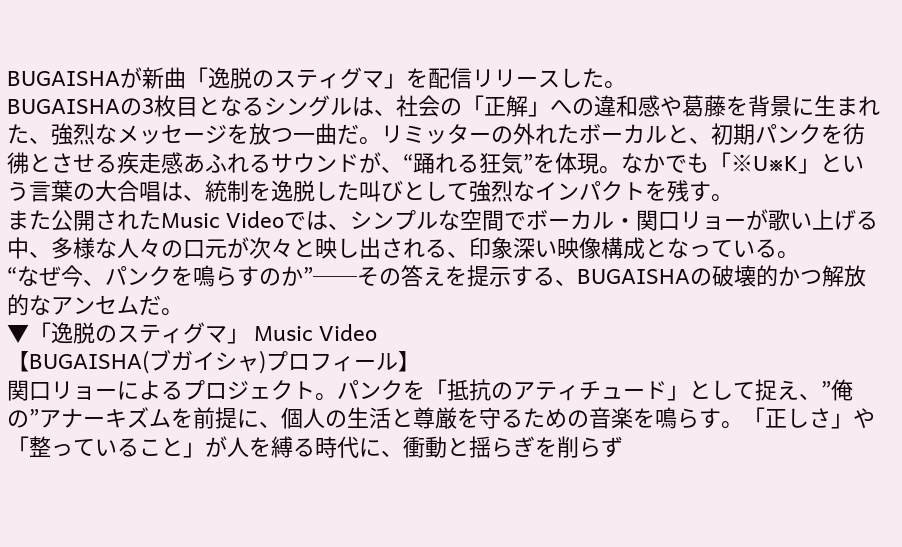BUGAISHAが新曲「逸脱のスティグマ」を配信リリースした。
BUGAISHAの3枚目となるシングルは、社会の「正解」への違和感や葛藤を背景に生まれた、強烈なメッセージを放つ一曲だ。リミッターの外れたボーカルと、初期パンクを彷彿とさせる疾走感あふれるサウンドが、“踊れる狂気”を体現。なかでも「※U※K」という言葉の大合唱は、統制を逸脱した叫びとして強烈なインパクトを残す。
また公開されたMusic Videoでは、シンプルな空間でボーカル・関口リョーが歌い上げる中、多様な人々の口元が次々と映し出される、印象深い映像構成となっている。
“なぜ今、パンクを鳴らすのか”──その答えを提示する、BUGAISHAの破壊的かつ解放的なアンセムだ。
▼「逸脱のスティグマ」 Music Video
【BUGAISHA(ブガイシャ)プロフィール】
関口リョーによるプロジェクト。パンクを「抵抗のアティチュード」として捉え、”俺の”アナーキズムを前提に、個人の生活と尊厳を守るための音楽を鳴らす。「正しさ」や「整っていること」が人を縛る時代に、衝動と揺らぎを削らず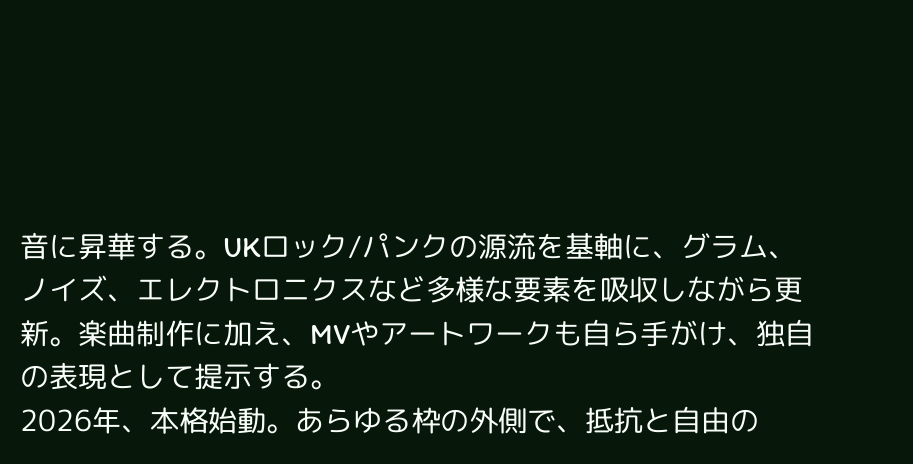音に昇華する。UKロック/パンクの源流を基軸に、グラム、ノイズ、エレクトロニクスなど多様な要素を吸収しながら更新。楽曲制作に加え、MVやアートワークも自ら手がけ、独自の表現として提示する。
2026年、本格始動。あらゆる枠の外側で、抵抗と自由の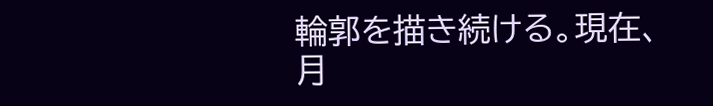輪郭を描き続ける。現在、月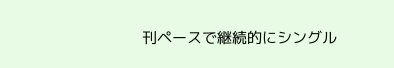刊ペースで継続的にシングル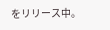をリリース中。